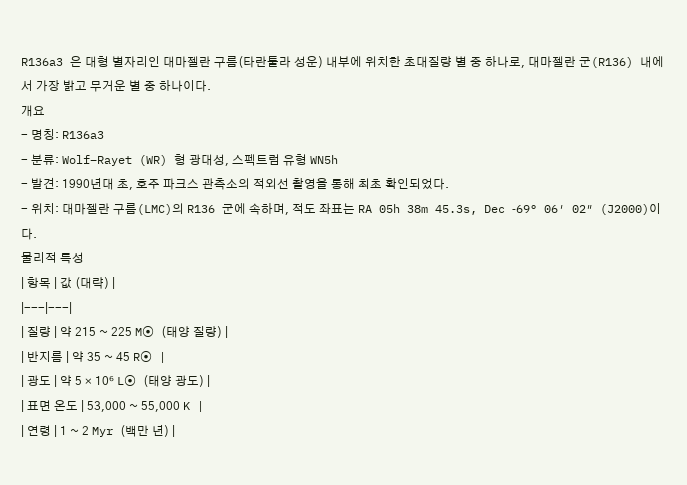R136a3 은 대형 별자리인 대마젤란 구름(타란툴라 성운) 내부에 위치한 초대질량 별 중 하나로, 대마젤란 군(R136) 내에서 가장 밝고 무거운 별 중 하나이다.
개요
- 명칭: R136a3
- 분류: Wolf–Rayet (WR) 형 광대성, 스펙트럼 유형 WN5h
- 발견: 1990년대 초, 호주 파크스 관측소의 적외선 촬영을 통해 최초 확인되었다.
- 위치: 대마젤란 구름(LMC)의 R136 군에 속하며, 적도 좌표는 RA 05h 38m 45.3s, Dec ‑69° 06′ 02″ (J2000)이다.
물리적 특성
| 항목 | 값 (대략) |
|---|---|
| 질량 | 약 215 ~ 225 M☉ (태양 질량) |
| 반지름 | 약 35 ~ 45 R☉ |
| 광도 | 약 5 × 10⁶ L☉ (태양 광도) |
| 표면 온도 | 53,000 ~ 55,000 K |
| 연령 | 1 ~ 2 Myr (백만 년) |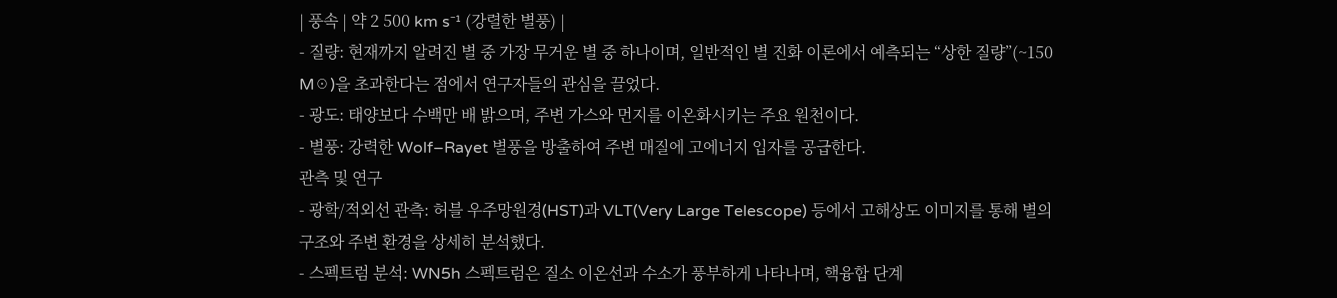| 풍속 | 약 2 500 km s⁻¹ (강렬한 별풍) |
- 질량: 현재까지 알려진 별 중 가장 무거운 별 중 하나이며, 일반적인 별 진화 이론에서 예측되는 “상한 질량”(~150 M☉)을 초과한다는 점에서 연구자들의 관심을 끌었다.
- 광도: 태양보다 수백만 배 밝으며, 주변 가스와 먼지를 이온화시키는 주요 원천이다.
- 별풍: 강력한 Wolf–Rayet 별풍을 방출하여 주변 매질에 고에너지 입자를 공급한다.
관측 및 연구
- 광학/적외선 관측: 허블 우주망원경(HST)과 VLT(Very Large Telescope) 등에서 고해상도 이미지를 통해 별의 구조와 주변 환경을 상세히 분석했다.
- 스펙트럼 분석: WN5h 스펙트럼은 질소 이온선과 수소가 풍부하게 나타나며, 핵융합 단계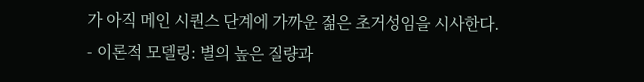가 아직 메인 시퀀스 단계에 가까운 젊은 초거성임을 시사한다.
- 이론적 모델링: 별의 높은 질량과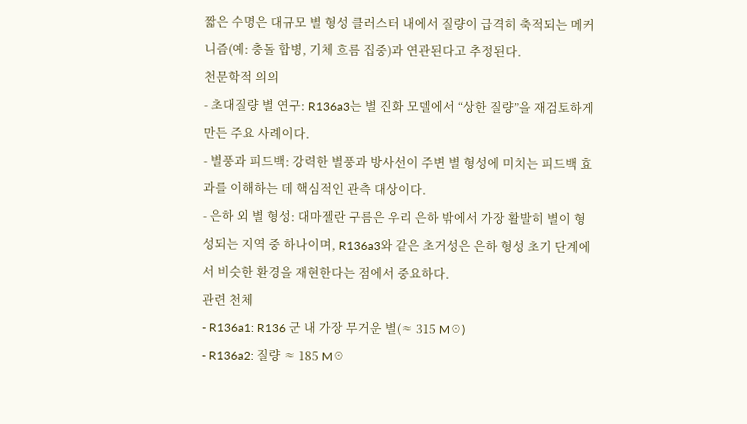짧은 수명은 대규모 별 형성 클러스터 내에서 질량이 급격히 축적되는 메커니즘(예: 충돌 합병, 기체 흐름 집중)과 연관된다고 추정된다.
천문학적 의의
- 초대질량 별 연구: R136a3는 별 진화 모델에서 “상한 질량”을 재검토하게 만든 주요 사례이다.
- 별풍과 피드백: 강력한 별풍과 방사선이 주변 별 형성에 미치는 피드백 효과를 이해하는 데 핵심적인 관측 대상이다.
- 은하 외 별 형성: 대마젤란 구름은 우리 은하 밖에서 가장 활발히 별이 형성되는 지역 중 하나이며, R136a3와 같은 초거성은 은하 형성 초기 단계에서 비슷한 환경을 재현한다는 점에서 중요하다.
관련 천체
- R136a1: R136 군 내 가장 무거운 별(≈ 315 M☉)
- R136a2: 질량 ≈ 185 M☉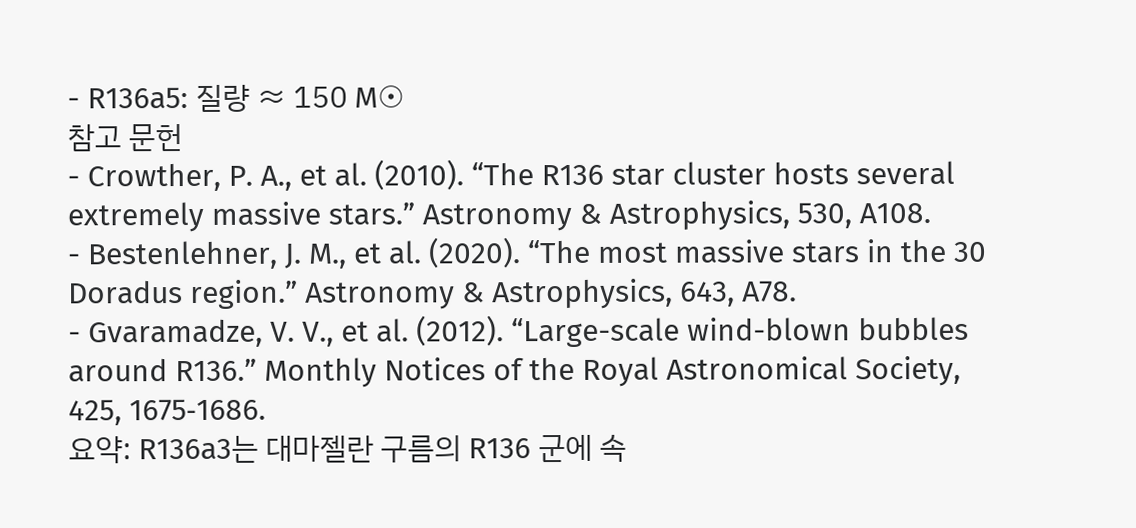- R136a5: 질량 ≈ 150 M☉
참고 문헌
- Crowther, P. A., et al. (2010). “The R136 star cluster hosts several extremely massive stars.” Astronomy & Astrophysics, 530, A108.
- Bestenlehner, J. M., et al. (2020). “The most massive stars in the 30 Doradus region.” Astronomy & Astrophysics, 643, A78.
- Gvaramadze, V. V., et al. (2012). “Large-scale wind-blown bubbles around R136.” Monthly Notices of the Royal Astronomical Society, 425, 1675‑1686.
요약: R136a3는 대마젤란 구름의 R136 군에 속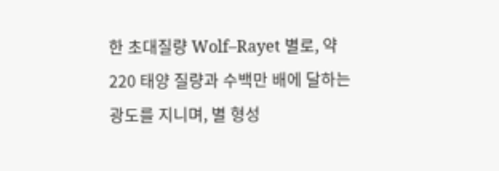한 초대질량 Wolf–Rayet 별로, 약 220 태양 질량과 수백만 배에 달하는 광도를 지니며, 별 형성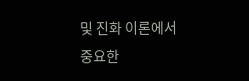및 진화 이론에서 중요한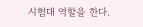시험대 역할을 한다.